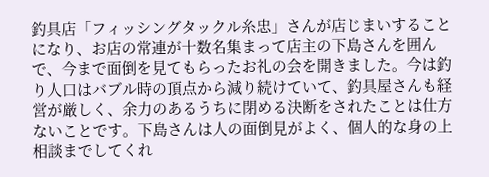釣具店「フィッシングタックル糸忠」さんが店じまいすることになり、お店の常連が十数名集まって店主の下島さんを囲んで、今まで面倒を見てもらったお礼の会を開きました。今は釣り人口はバブル時の頂点から減り続けていて、釣具屋さんも経営が厳しく、余力のあるうちに閉める決断をされたことは仕方ないことです。下島さんは人の面倒見がよく、個人的な身の上相談までしてくれ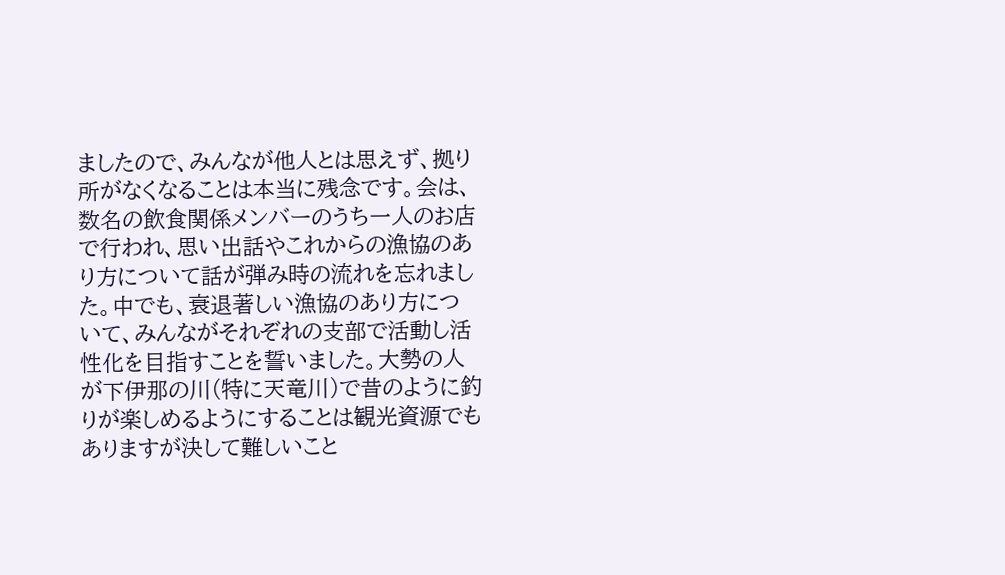ましたので、みんなが他人とは思えず、拠り所がなくなることは本当に残念です。会は、数名の飲食関係メンバーのうち一人のお店で行われ、思い出話やこれからの漁協のあり方について話が弾み時の流れを忘れました。中でも、衰退著しい漁協のあり方について、みんながそれぞれの支部で活動し活性化を目指すことを誓いました。大勢の人が下伊那の川(特に天竜川)で昔のように釣りが楽しめるようにすることは観光資源でもありますが決して難しいこと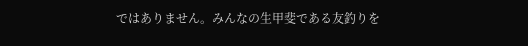ではありません。みんなの生甲斐である友釣りを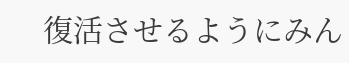復活させるようにみん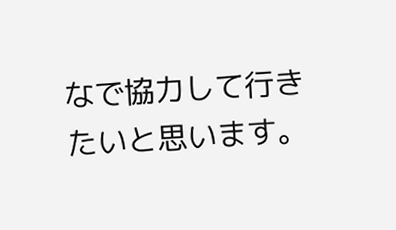なで協力して行きたいと思います。